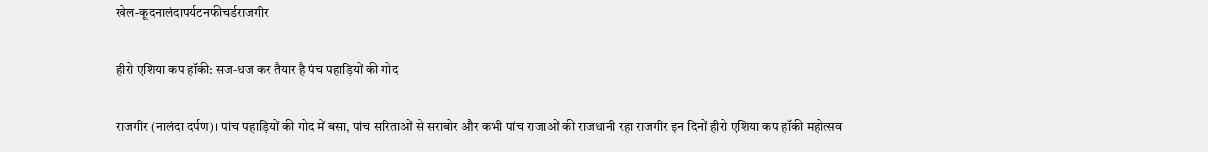खेल-कूदनालंदापर्यटनफीचर्डराजगीर

हीरो एशिया कप हॉकी: सज-धज कर तैयार है पंच पहाड़ियों की गोद

राजगीर (नालंदा दर्पण)। पांच पहाड़ियों की गोद में बसा, पांच सरिताओं से सराबोर और कभी पांच राजाओं की राजधानी रहा राजगीर इन दिनों हीरो एशिया कप हॉकी महोत्सव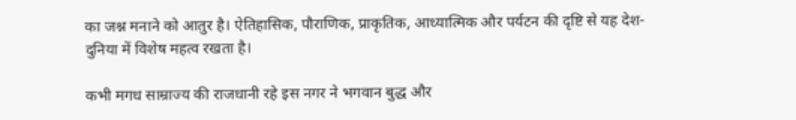का जश्न मनाने को आतुर है। ऐतिहासिक, पौराणिक, प्राकृतिक, आध्यात्मिक और पर्यटन की दृष्टि से यह देश-दुनिया में विशेष महत्व रखता है।

कभी मगध साम्राज्य की राजधानी रहे इस नगर ने भगवान बुद्ध और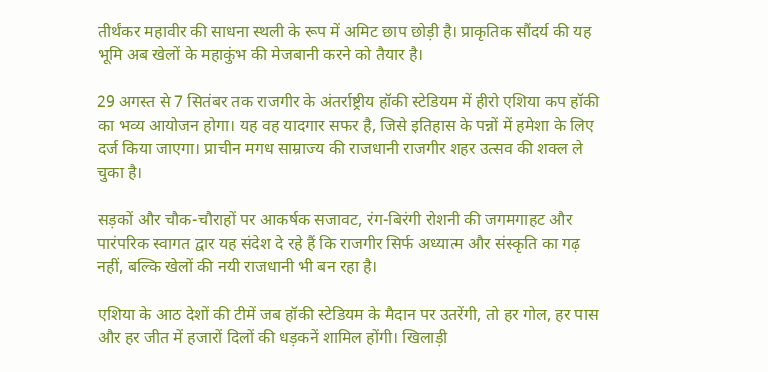तीर्थंकर महावीर की साधना स्थली के रूप में अमिट छाप छोड़ी है। प्राकृतिक सौंदर्य की यह भूमि अब खेलों के महाकुंभ की मेजबानी करने को तैयार है।

29 अगस्त से 7 सितंबर तक राजगीर के अंतर्राष्ट्रीय हॉकी स्टेडियम में हीरो एशिया कप हॉकी का भव्य आयोजन होगा। यह वह यादगार सफर है, जिसे इतिहास के पन्नों में हमेशा के लिए दर्ज किया जाएगा। प्राचीन मगध साम्राज्य की राजधानी राजगीर शहर उत्सव की शक्ल ले चुका है।

सड़कों और चौक-चौराहों पर आकर्षक सजावट, रंग-बिरंगी रोशनी की जगमगाहट और पारंपरिक स्वागत द्वार यह संदेश दे रहे हैं कि राजगीर सिर्फ अध्यात्म और संस्कृति का गढ़ नहीं, बल्कि खेलों की नयी राजधानी भी बन रहा है।

एशिया के आठ देशों की टीमें जब हॉकी स्टेडियम के मैदान पर उतरेंगी, तो हर गोल, हर पास और हर जीत में हजारों दिलों की धड़कनें शामिल होंगी। खिलाड़ी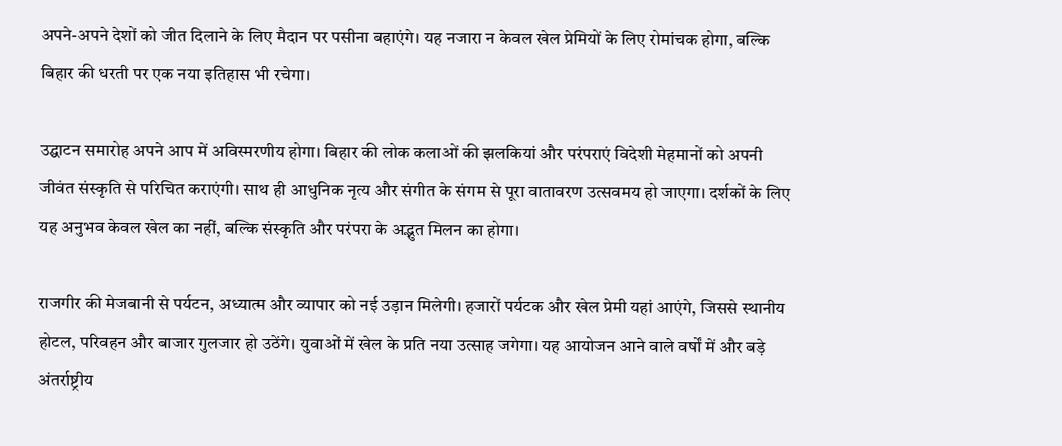अपने-अपने देशों को जीत दिलाने के लिए मैदान पर पसीना बहाएंगे। यह नजारा न केवल खेल प्रेमियों के लिए रोमांचक होगा, बल्कि बिहार की धरती पर एक नया इतिहास भी रचेगा।

उद्घाटन समारोह अपने आप में अविस्मरणीय होगा। बिहार की लोक कलाओं की झलकियां और परंपराएं विदेशी मेहमानों को अपनी जीवंत संस्कृति से परिचित कराएंगी। साथ ही आधुनिक नृत्य और संगीत के संगम से पूरा वातावरण उत्सवमय हो जाएगा। दर्शकों के लिए यह अनुभव केवल खेल का नहीं, बल्कि संस्कृति और परंपरा के अद्भुत मिलन का होगा।

राजगीर की मेजबानी से पर्यटन, अध्यात्म और व्यापार को नई उड़ान मिलेगी। हजारों पर्यटक और खेल प्रेमी यहां आएंगे, जिससे स्थानीय होटल, परिवहन और बाजार गुलजार हो उठेंगे। युवाओं में खेल के प्रति नया उत्साह जगेगा। यह आयोजन आने वाले वर्षों में और बड़े अंतर्राष्ट्रीय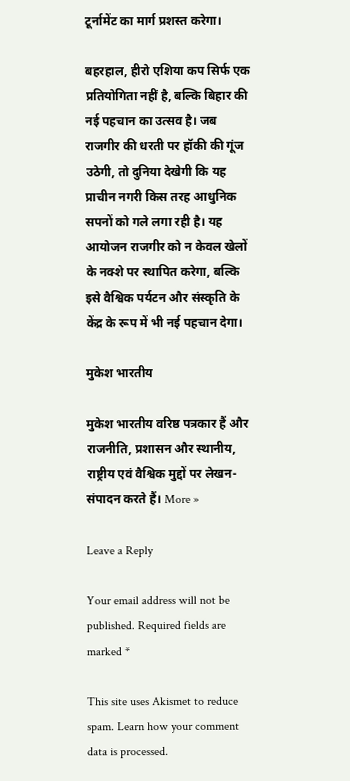टूर्नामेंट का मार्ग प्रशस्त करेगा।

बहरहाल, हीरो एशिया कप सिर्फ एक प्रतियोगिता नहीं है, बल्कि बिहार की नई पहचान का उत्सव है। जब राजगीर की धरती पर हॉकी की गूंज उठेगी, तो दुनिया देखेगी कि यह प्राचीन नगरी किस तरह आधुनिक सपनों को गले लगा रही है। यह आयोजन राजगीर को न केवल खेलों के नक्शे पर स्थापित करेगा, बल्कि इसे वैश्विक पर्यटन और संस्कृति के केंद्र के रूप में भी नई पहचान देगा।

मुकेश भारतीय

मुकेश भारतीय वरिष्ठ पत्रकार हैं और राजनीति, प्रशासन और स्थानीय, राष्ट्रीय एवं वैश्विक मुद्दों पर लेखन-संपादन करते हैं। More »

Leave a Reply

Your email address will not be published. Required fields are marked *

This site uses Akismet to reduce spam. Learn how your comment data is processed.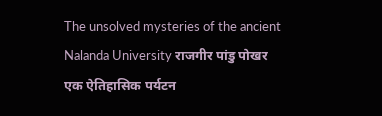The unsolved mysteries of the ancient Nalanda University राजगीर पांडु पोखर एक ऐतिहासिक पर्यटन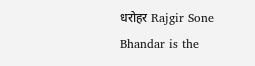धरोहर Rajgir Sone Bhandar is the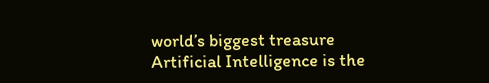world’s biggest treasure Artificial Intelligence is the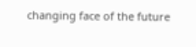changing face of the future